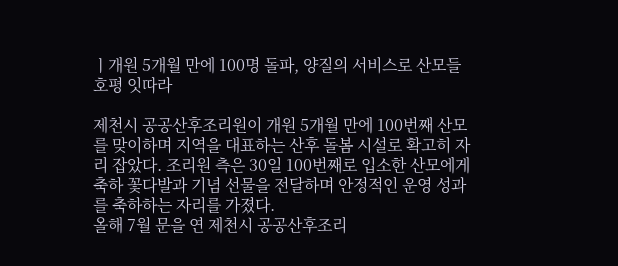ㅣ개원 5개월 만에 100명 돌파, 양질의 서비스로 산모들 호평 잇따라

제천시 공공산후조리원이 개원 5개월 만에 100번째 산모를 맞이하며 지역을 대표하는 산후 돌봄 시설로 확고히 자리 잡았다. 조리원 측은 30일 100번째로 입소한 산모에게 축하 꽃다발과 기념 선물을 전달하며 안정적인 운영 성과를 축하하는 자리를 가졌다.
올해 7월 문을 연 제천시 공공산후조리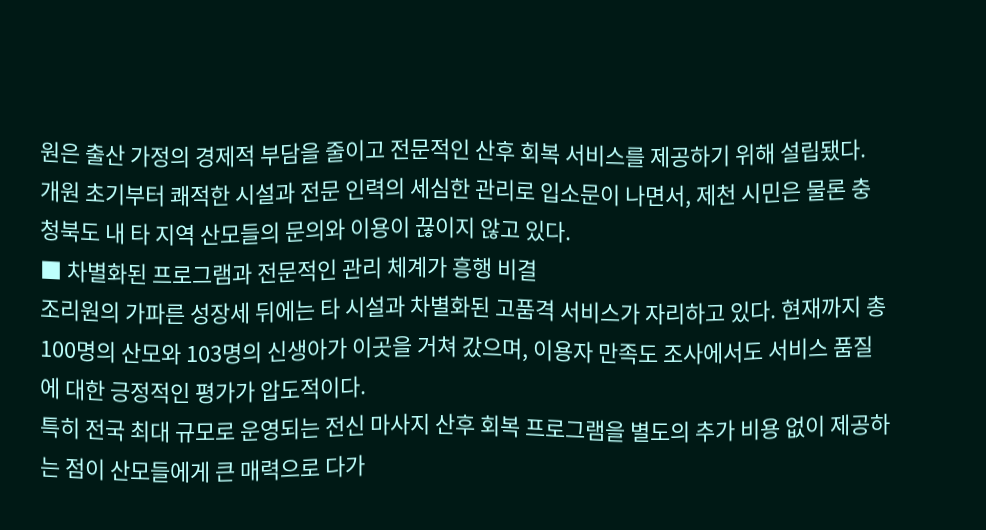원은 출산 가정의 경제적 부담을 줄이고 전문적인 산후 회복 서비스를 제공하기 위해 설립됐다. 개원 초기부터 쾌적한 시설과 전문 인력의 세심한 관리로 입소문이 나면서, 제천 시민은 물론 충청북도 내 타 지역 산모들의 문의와 이용이 끊이지 않고 있다.
■ 차별화된 프로그램과 전문적인 관리 체계가 흥행 비결
조리원의 가파른 성장세 뒤에는 타 시설과 차별화된 고품격 서비스가 자리하고 있다. 현재까지 총 100명의 산모와 103명의 신생아가 이곳을 거쳐 갔으며, 이용자 만족도 조사에서도 서비스 품질에 대한 긍정적인 평가가 압도적이다.
특히 전국 최대 규모로 운영되는 전신 마사지 산후 회복 프로그램을 별도의 추가 비용 없이 제공하는 점이 산모들에게 큰 매력으로 다가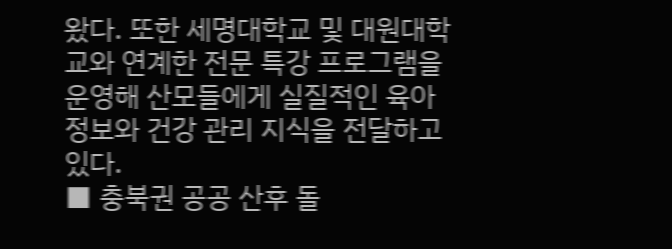왔다. 또한 세명대학교 및 대원대학교와 연계한 전문 특강 프로그램을 운영해 산모들에게 실질적인 육아 정보와 건강 관리 지식을 전달하고 있다.
■ 충북권 공공 산후 돌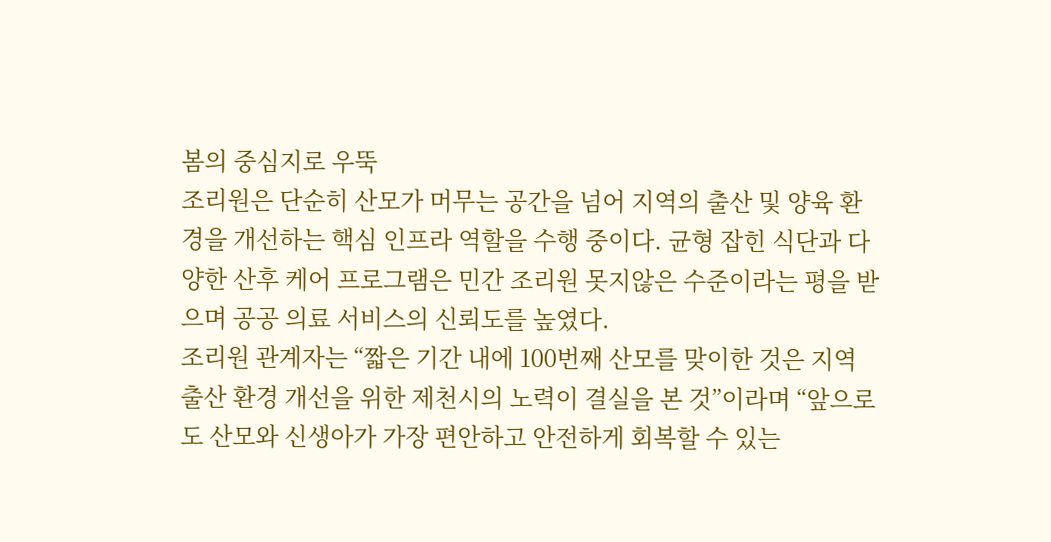봄의 중심지로 우뚝
조리원은 단순히 산모가 머무는 공간을 넘어 지역의 출산 및 양육 환경을 개선하는 핵심 인프라 역할을 수행 중이다. 균형 잡힌 식단과 다양한 산후 케어 프로그램은 민간 조리원 못지않은 수준이라는 평을 받으며 공공 의료 서비스의 신뢰도를 높였다.
조리원 관계자는 “짧은 기간 내에 100번째 산모를 맞이한 것은 지역 출산 환경 개선을 위한 제천시의 노력이 결실을 본 것”이라며 “앞으로도 산모와 신생아가 가장 편안하고 안전하게 회복할 수 있는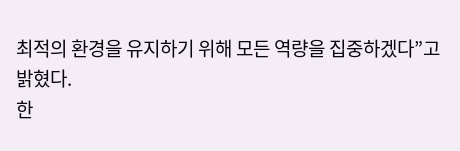최적의 환경을 유지하기 위해 모든 역량을 집중하겠다”고 밝혔다.
한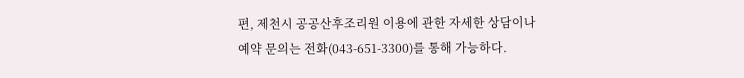편, 제천시 공공산후조리원 이용에 관한 자세한 상담이나 예약 문의는 전화(043-651-3300)를 통해 가능하다.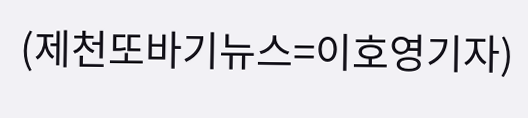(제천또바기뉴스=이호영기자)